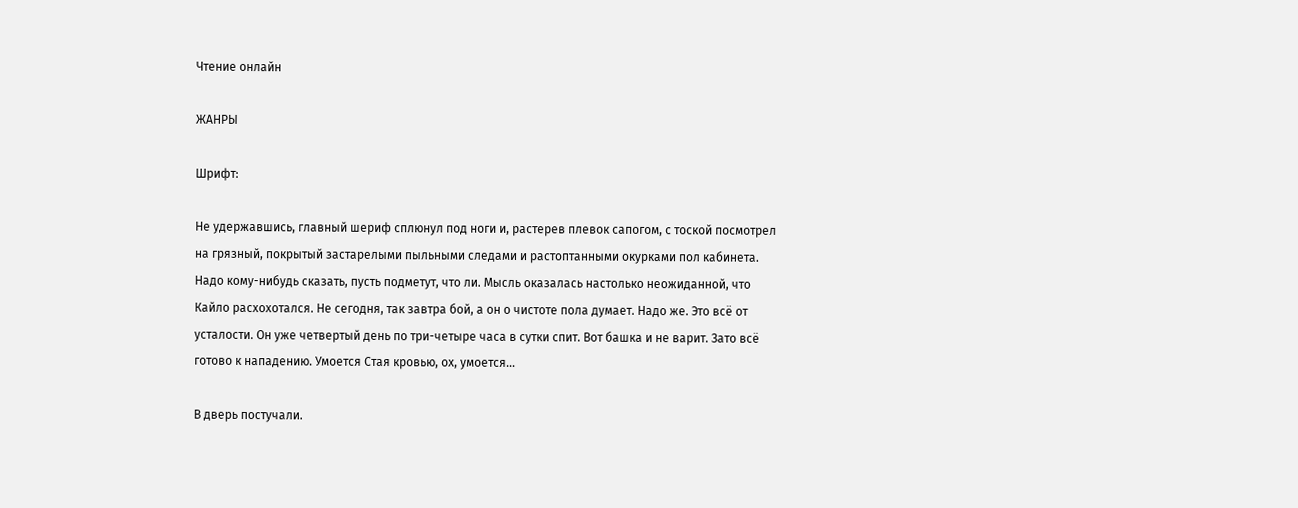Чтение онлайн

ЖАНРЫ

Шрифт:

Не удержавшись, главный шериф сплюнул под ноги и, растерев плевок сапогом, с тоской посмотрел на грязный, покрытый застарелыми пыльными следами и растоптанными окурками пол кабинета. Надо кому-нибудь сказать, пусть подметут, что ли. Мысль оказалась настолько неожиданной, что Кайло расхохотался. Не сегодня, так завтра бой, а он о чистоте пола думает. Надо же. Это всё от усталости. Он уже четвертый день по три-четыре часа в сутки спит. Вот башка и не варит. Зато всё готово к нападению. Умоется Стая кровью, ох, умоется…

В дверь постучали.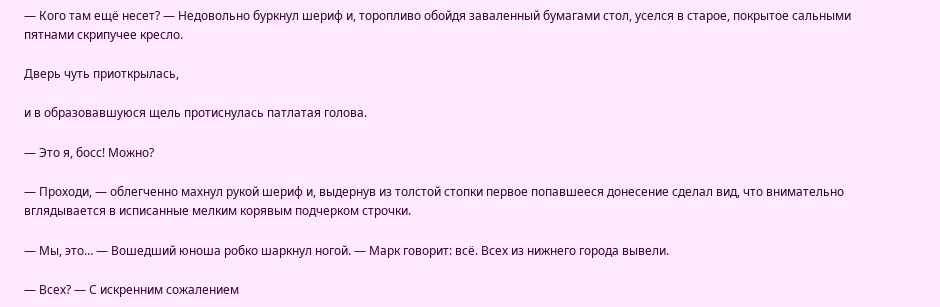— Кого там ещё несет? — Недовольно буркнул шериф и, торопливо обойдя заваленный бумагами стол, уселся в старое, покрытое сальными пятнами скрипучее кресло.

Дверь чуть приоткрылась,

и в образовавшуюся щель протиснулась патлатая голова.

— Это я, босс! Можно?

— Проходи, — облегченно махнул рукой шериф и, выдернув из толстой стопки первое попавшееся донесение сделал вид, что внимательно вглядывается в исписанные мелким корявым подчерком строчки.

— Мы, это… — Вошедший юноша робко шаркнул ногой. — Марк говорит: всё. Всех из нижнего города вывели.

— Всех? — С искренним сожалением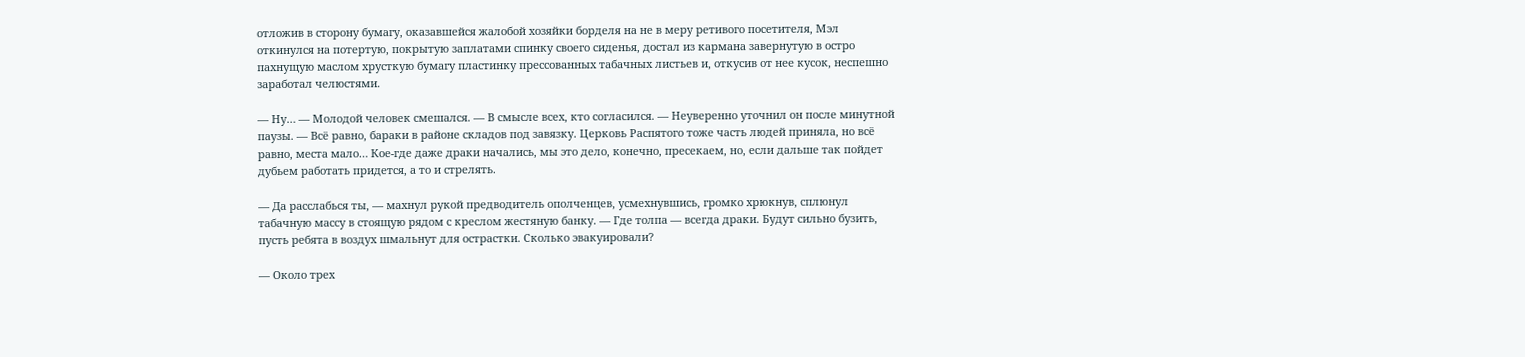отложив в сторону бумагу, оказавшейся жалобой хозяйки борделя на не в меру ретивого посетителя, Мэл откинулся на потертую, покрытую заплатами спинку своего сиденья, достал из кармана завернутую в остро пахнущую маслом хрусткую бумагу пластинку прессованных табачных листьев и, откусив от нее кусок, неспешно заработал челюстями.

— Ну… — Молодой человек смешался. — В смысле всех, кто согласился. — Неуверенно уточнил он после минутной паузы. — Всё равно, бараки в районе складов под завязку. Церковь Распятого тоже часть людей приняла, но всё равно, места мало… Кое-где даже драки начались, мы это дело, конечно, пресекаем, но, если дальше так пойдет дубьем работать придется, а то и стрелять.

— Да расслабься ты, — махнул рукой предводитель ополченцев, усмехнувшись, громко хрюкнув, сплюнул табачную массу в стоящую рядом с креслом жестяную банку. — Где толпа — всегда драки. Будут сильно бузить, пусть ребята в воздух шмальнут для острастки. Сколько эвакуировали?

— Около трех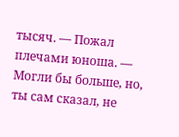тысяч. — Пожал плечами юноша. — Могли бы больше, но, ты сам сказал, не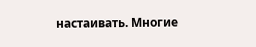настаивать. Многие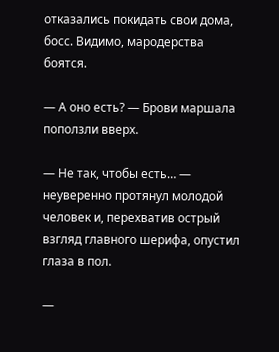отказались покидать свои дома, босс. Видимо, мародерства боятся.

— А оно есть? — Брови маршала поползли вверх.

— Не так, чтобы есть… — неуверенно протянул молодой человек и, перехватив острый взгляд главного шерифа, опустил глаза в пол.

—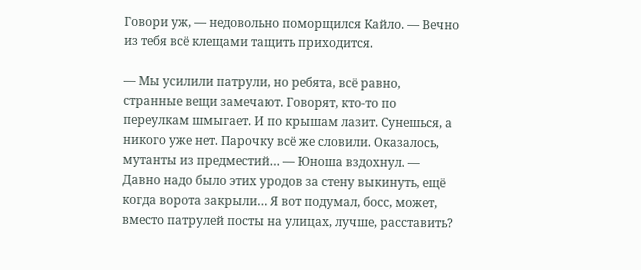Говори уж, — недовольно поморщился Кайло. — Вечно из тебя всё клещами тащить приходится.

— Мы усилили патрули, но ребята, всё равно, странные вещи замечают. Говорят, кто-то по переулкам шмыгает. И по крышам лазит. Сунешься, а никого уже нет. Парочку всё же словили. Оказалось, мутанты из предместий… — Юноша вздохнул. — Давно надо было этих уродов за стену выкинуть, ещё когда ворота закрыли… Я вот подумал, босс, может, вместо патрулей посты на улицах, лучше, расставить?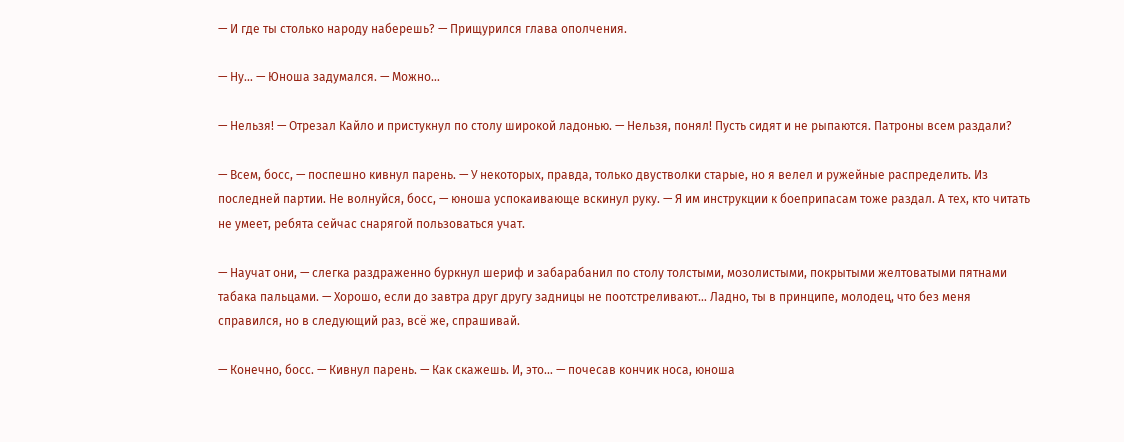— И где ты столько народу наберешь? — Прищурился глава ополчения.

— Ну… — Юноша задумался. — Можно…

— Нельзя! — Отрезал Кайло и пристукнул по столу широкой ладонью. — Нельзя, понял! Пусть сидят и не рыпаются. Патроны всем раздали?

— Всем, босс, — поспешно кивнул парень. — У некоторых, правда, только двустволки старые, но я велел и ружейные распределить. Из последней партии. Не волнуйся, босс, — юноша успокаивающе вскинул руку. — Я им инструкции к боеприпасам тоже раздал. А тех, кто читать не умеет, ребята сейчас снарягой пользоваться учат.

— Научат они, — слегка раздраженно буркнул шериф и забарабанил по столу толстыми, мозолистыми, покрытыми желтоватыми пятнами табака пальцами. — Хорошо, если до завтра друг другу задницы не поотстреливают… Ладно, ты в принципе, молодец, что без меня справился, но в следующий раз, всё же, спрашивай.

— Конечно, босс. — Кивнул парень. — Как скажешь. И, это… — почесав кончик носа, юноша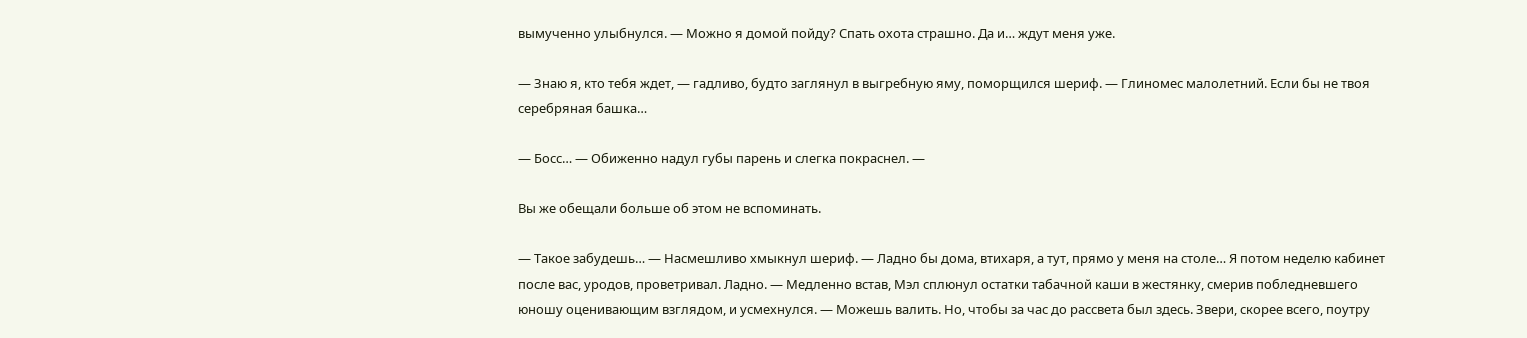вымученно улыбнулся. — Можно я домой пойду? Спать охота страшно. Да и… ждут меня уже.

— Знаю я, кто тебя ждет, — гадливо, будто заглянул в выгребную яму, поморщился шериф. — Глиномес малолетний. Если бы не твоя серебряная башка…

— Босс… — Обиженно надул губы парень и слегка покраснел. —

Вы же обещали больше об этом не вспоминать.

— Такое забудешь… — Насмешливо хмыкнул шериф. — Ладно бы дома, втихаря, а тут, прямо у меня на столе… Я потом неделю кабинет после вас, уродов, проветривал. Ладно. — Медленно встав, Мэл сплюнул остатки табачной каши в жестянку, смерив побледневшего юношу оценивающим взглядом, и усмехнулся. — Можешь валить. Но, чтобы за час до рассвета был здесь. Звери, скорее всего, поутру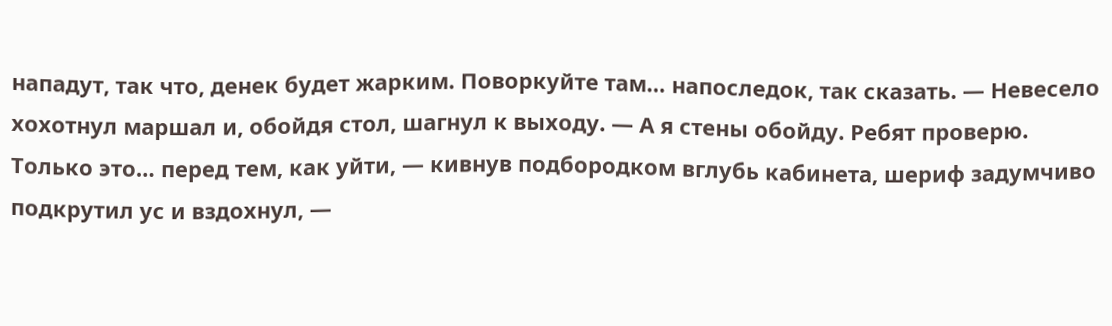нападут, так что, денек будет жарким. Поворкуйте там… напоследок, так сказать. — Невесело хохотнул маршал и, обойдя стол, шагнул к выходу. — А я стены обойду. Ребят проверю. Только это… перед тем, как уйти, — кивнув подбородком вглубь кабинета, шериф задумчиво подкрутил ус и вздохнул, —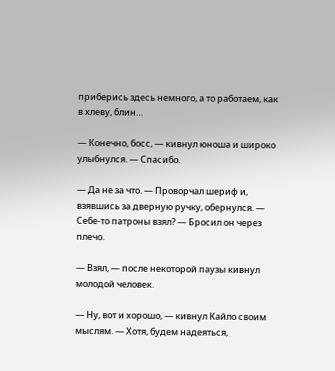приберись здесь немного, а то работаем, как в хлеву, блин…

— Конечно, босс, — кивнул юноша и широко улыбнулся. — Спасибо.

— Да не за что. — Проворчал шериф и, взявшись за дверную ручку, обернулся. — Себе-то патроны взял? — Бросил он через плечо.

— Взял, — после некоторой паузы кивнул молодой человек.

— Ну, вот и хорошо, — кивнул Кайло своим мыслям. — Хотя, будем надеяться,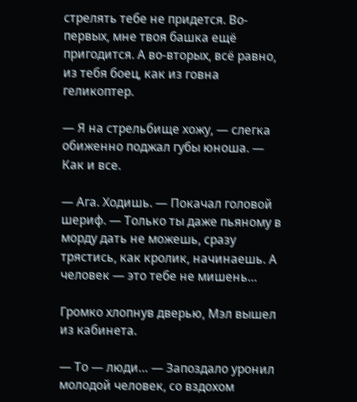стрелять тебе не придется. Во-первых, мне твоя башка ещё пригодится. А во-вторых, всё равно, из тебя боец, как из говна геликоптер.

— Я на стрельбище хожу, — слегка обиженно поджал губы юноша. — Как и все.

— Ага. Ходишь. — Покачал головой шериф. — Только ты даже пьяному в морду дать не можешь, сразу трястись, как кролик, начинаешь. А человек — это тебе не мишень…

Громко хлопнув дверью, Мэл вышел из кабинета.

— То — люди… — Запоздало уронил молодой человек, со вздохом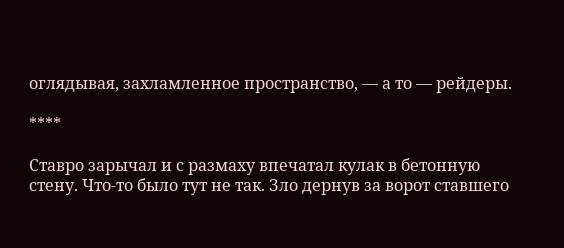оглядывая, захламленное пространство, — а то — рейдеры.

****

Ставро зарычал и с размаху впечатал кулак в бетонную стену. Что-то было тут не так. Зло дернув за ворот ставшего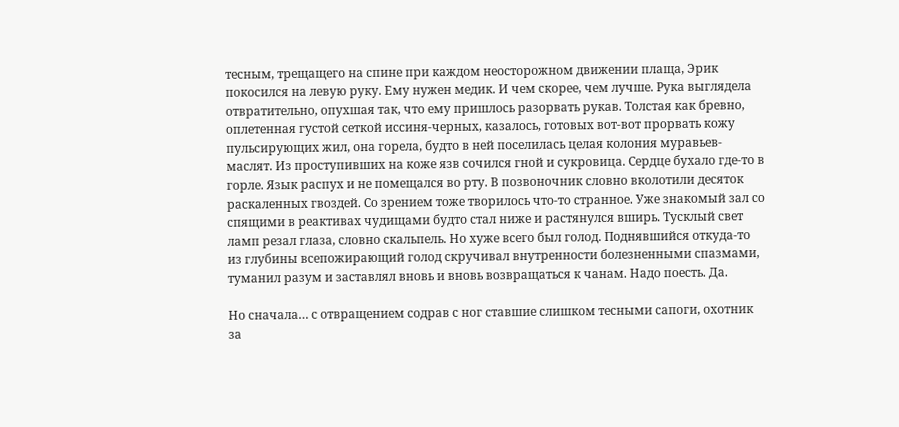тесным, трещащего на спине при каждом неосторожном движении плаща, Эрик покосился на левую руку. Ему нужен медик. И чем скорее, чем лучше. Рука выглядела отвратительно, опухшая так, что ему пришлось разорвать рукав. Толстая как бревно, оплетенная густой сеткой иссиня-черных, казалось, готовых вот-вот прорвать кожу пульсирующих жил, она горела, будто в ней поселилась целая колония муравьев-маслят. Из проступивших на коже язв сочился гной и сукровица. Сердце бухало где-то в горле. Язык распух и не помещался во рту. В позвоночник словно вколотили десяток раскаленных гвоздей. Со зрением тоже творилось что-то странное. Уже знакомый зал со спящими в реактивах чудищами будто стал ниже и растянулся вширь. Тусклый свет ламп резал глаза, словно скальпель. Но хуже всего был голод. Поднявшийся откуда-то из глубины всепожирающий голод скручивал внутренности болезненными спазмами, туманил разум и заставлял вновь и вновь возвращаться к чанам. Надо поесть. Да.

Но сначала… с отвращением содрав с ног ставшие слишком тесными сапоги, охотник за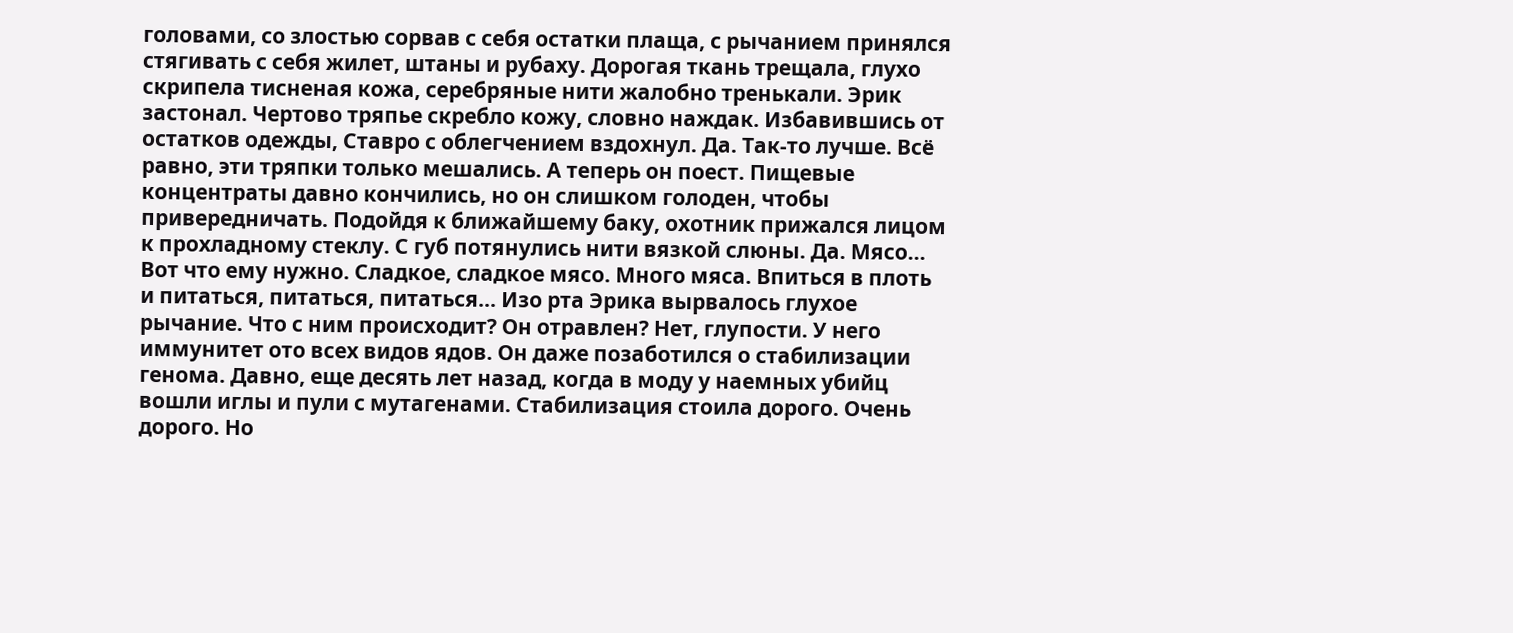головами, со злостью сорвав с себя остатки плаща, с рычанием принялся стягивать с себя жилет, штаны и рубаху. Дорогая ткань трещала, глухо скрипела тисненая кожа, серебряные нити жалобно тренькали. Эрик застонал. Чертово тряпье скребло кожу, словно наждак. Избавившись от остатков одежды, Ставро с облегчением вздохнул. Да. Так-то лучше. Всё равно, эти тряпки только мешались. А теперь он поест. Пищевые концентраты давно кончились, но он слишком голоден, чтобы привередничать. Подойдя к ближайшему баку, охотник прижался лицом к прохладному стеклу. С губ потянулись нити вязкой слюны. Да. Мясо… Вот что ему нужно. Сладкое, сладкое мясо. Много мяса. Впиться в плоть и питаться, питаться, питаться… Изо рта Эрика вырвалось глухое рычание. Что с ним происходит? Он отравлен? Нет, глупости. У него иммунитет ото всех видов ядов. Он даже позаботился о стабилизации генома. Давно, еще десять лет назад, когда в моду у наемных убийц вошли иглы и пули с мутагенами. Стабилизация стоила дорого. Очень дорого. Но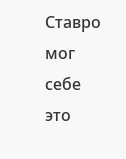Ставро мог себе это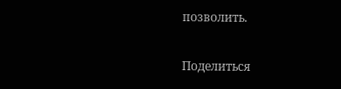позволить.

Поделиться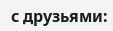с друзьями: